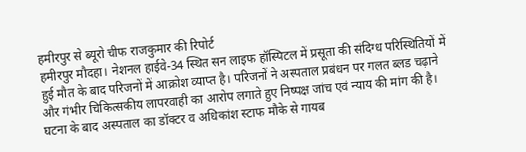हमीरपुर से ब्यूरो चीफ राजकुमार की रिपोर्ट
हमीरपुर मौदहा। नेशनल हाईवे-34 स्थित सन लाइफ हॉस्पिटल में प्रसूता की संदिग्ध परिस्थितियों में हुई मौत के बाद परिजनों में आक्रोश व्याप्त है। परिजनों ने अस्पताल प्रबंधन पर गलत ब्लड चढ़ाने और गंभीर चिकित्सकीय लापरवाही का आरोप लगाते हुए निष्पक्ष जांच एवं न्याय की मांग की है। घटना के बाद अस्पताल का डॉक्टर व अधिकांश स्टाफ मौके से गायब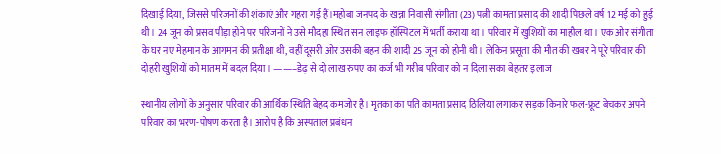दिखाई दिया, जिससे परिजनों की शंकाएं और गहरा गई हैं।महोबा जनपद के खन्ना निवासी संगीता (23) पत्नी कामता प्रसाद की शादी पिछले वर्ष 12 मई को हुई थी। 24 जून को प्रसव पीड़ा होने पर परिजनों ने उसे मौदहा स्थित सन लाइफ हॉस्पिटल में भर्ती कराया था। परिवार में खुशियों का माहौल था। एक ओर संगीता के घर नए मेहमान के आगमन की प्रतीक्षा थी, वहीं दूसरी ओर उसकी बहन की शादी 25 जून को होनी थी। लेकिन प्रसूता की मौत की खबर ने पूरे परिवार की दोहरी खुशियों को मातम में बदल दिया। ——–डेढ़ से दो लाख रुपए का कर्ज भी गरीब परिवार को न दिला सका बेहतर इलाज

स्थानीय लोगों के अनुसार परिवार की आर्थिक स्थिति बेहद कमजोर है। मृतका का पति कामता प्रसाद ठिलिया लगाकर सड़क किनारे फल-फ्रूट बेचकर अपने परिवार का भरण-पोषण करता है। आरोप है कि अस्पताल प्रबंधन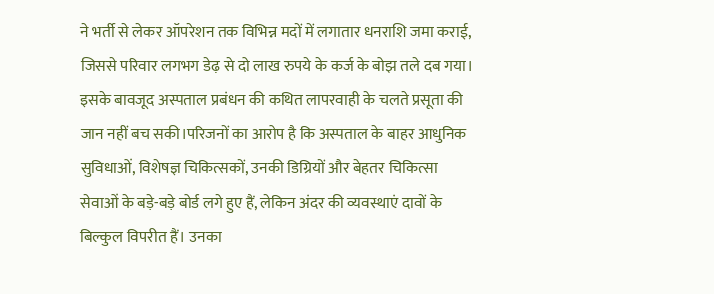ने भर्ती से लेकर ऑपरेशन तक विभिन्न मदों में लगातार धनराशि जमा कराई, जिससे परिवार लगभग डेढ़ से दो लाख रुपये के कर्ज के बोझ तले दब गया। इसके बावजूद अस्पताल प्रबंधन की कथित लापरवाही के चलते प्रसूता की जान नहीं बच सकी।परिजनों का आरोप है कि अस्पताल के बाहर आधुनिक सुविधाओं, विशेषज्ञ चिकित्सकों, उनकी डिग्रियों और बेहतर चिकित्सा सेवाओं के बड़े-बड़े बोर्ड लगे हुए हैं, लेकिन अंदर की व्यवस्थाएं दावों के बिल्कुल विपरीत हैं। उनका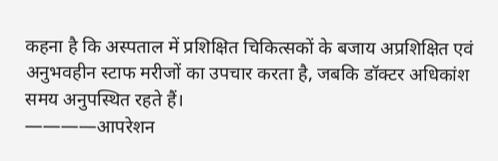कहना है कि अस्पताल में प्रशिक्षित चिकित्सकों के बजाय अप्रशिक्षित एवं अनुभवहीन स्टाफ मरीजों का उपचार करता है, जबकि डॉक्टर अधिकांश समय अनुपस्थित रहते हैं।
————आपरेशन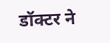डॉक्टर ने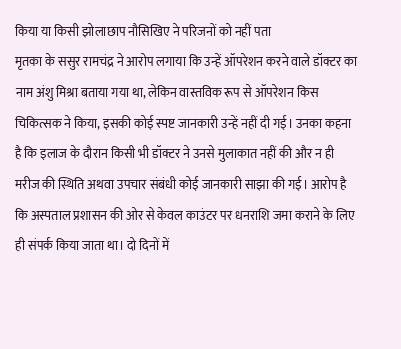किया या किसी झोलाछाप नौसिखिए ने परिजनों को नहीं पता
मृतका के ससुर रामचंद्र ने आरोप लगाया कि उन्हें ऑपरेशन करने वाले डॉक्टर का नाम अंशु मिश्रा बताया गया था, लेकिन वास्तविक रूप से ऑपरेशन किस चिकित्सक ने किया, इसकी कोई स्पष्ट जानकारी उन्हें नहीं दी गई। उनका कहना है कि इलाज के दौरान किसी भी डॉक्टर ने उनसे मुलाकात नहीं की और न ही मरीज की स्थिति अथवा उपचार संबंधी कोई जानकारी साझा की गई। आरोप है कि अस्पताल प्रशासन की ओर से केवल काउंटर पर धनराशि जमा कराने के लिए ही संपर्क किया जाता था। दो दिनों में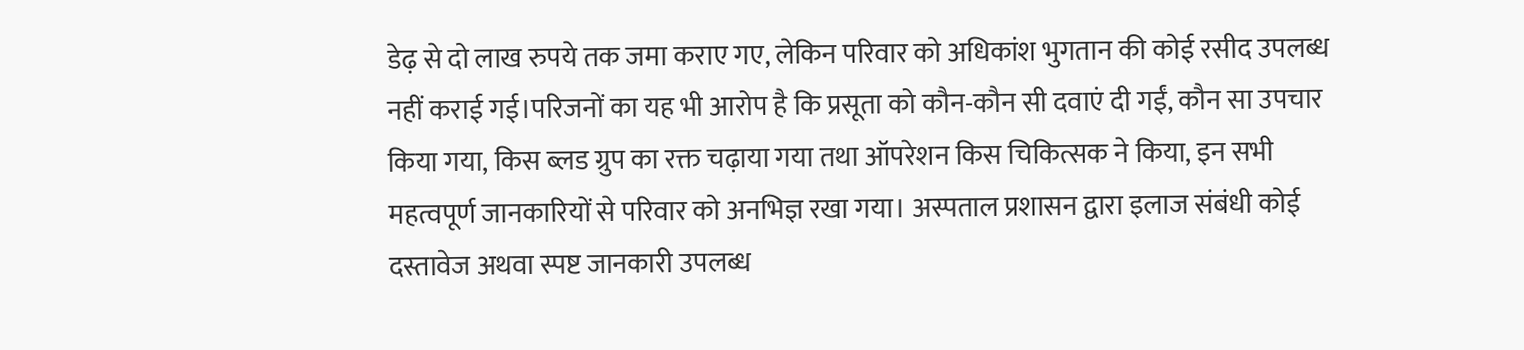डेढ़ से दो लाख रुपये तक जमा कराए गए, लेकिन परिवार को अधिकांश भुगतान की कोई रसीद उपलब्ध नहीं कराई गई।परिजनों का यह भी आरोप है कि प्रसूता को कौन-कौन सी दवाएं दी गईं, कौन सा उपचार किया गया, किस ब्लड ग्रुप का रक्त चढ़ाया गया तथा ऑपरेशन किस चिकित्सक ने किया, इन सभी महत्वपूर्ण जानकारियों से परिवार को अनभिज्ञ रखा गया। अस्पताल प्रशासन द्वारा इलाज संबंधी कोई दस्तावेज अथवा स्पष्ट जानकारी उपलब्ध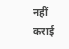नहीं कराई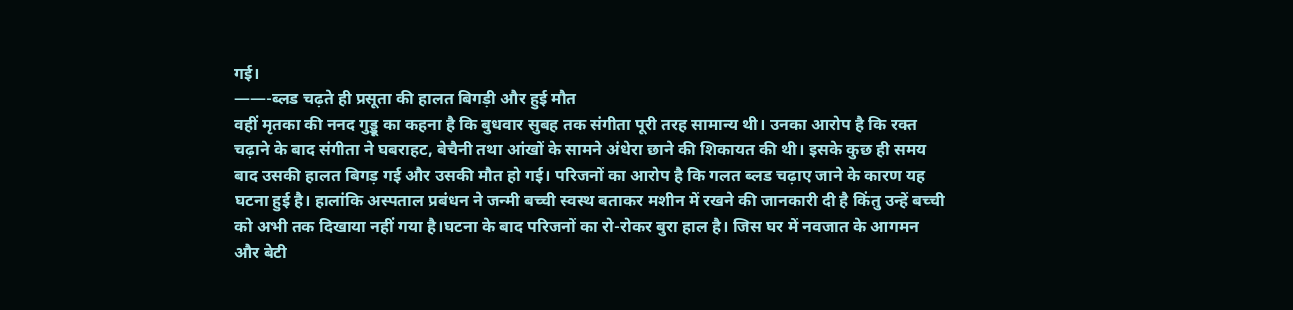गई।
——-ब्लड चढ़ते ही प्रसूता की हालत बिगड़ी और हुई मौत
वहीं मृतका की ननद गुड्डू का कहना है कि बुधवार सुबह तक संगीता पूरी तरह सामान्य थी। उनका आरोप है कि रक्त चढ़ाने के बाद संगीता ने घबराहट, बेचैनी तथा आंखों के सामने अंधेरा छाने की शिकायत की थी। इसके कुछ ही समय बाद उसकी हालत बिगड़ गई और उसकी मौत हो गई। परिजनों का आरोप है कि गलत ब्लड चढ़ाए जाने के कारण यह घटना हुई है। हालांकि अस्पताल प्रबंधन ने जन्मी बच्ची स्वस्थ बताकर मशीन में रखने की जानकारी दी है किंतु उन्हें बच्ची को अभी तक दिखाया नहीं गया है।घटना के बाद परिजनों का रो-रोकर बुरा हाल है। जिस घर में नवजात के आगमन और बेटी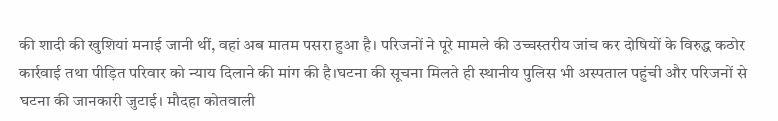की शादी की खुशियां मनाई जानी थीं, वहां अब मातम पसरा हुआ है। परिजनों ने पूरे मामले की उच्चस्तरीय जांच कर दोषियों के विरुद्ध कठोर कार्रवाई तथा पीड़ित परिवार को न्याय दिलाने की मांग की है।घटना की सूचना मिलते ही स्थानीय पुलिस भी अस्पताल पहुंची और परिजनों से घटना की जानकारी जुटाई। मौदहा कोतवाली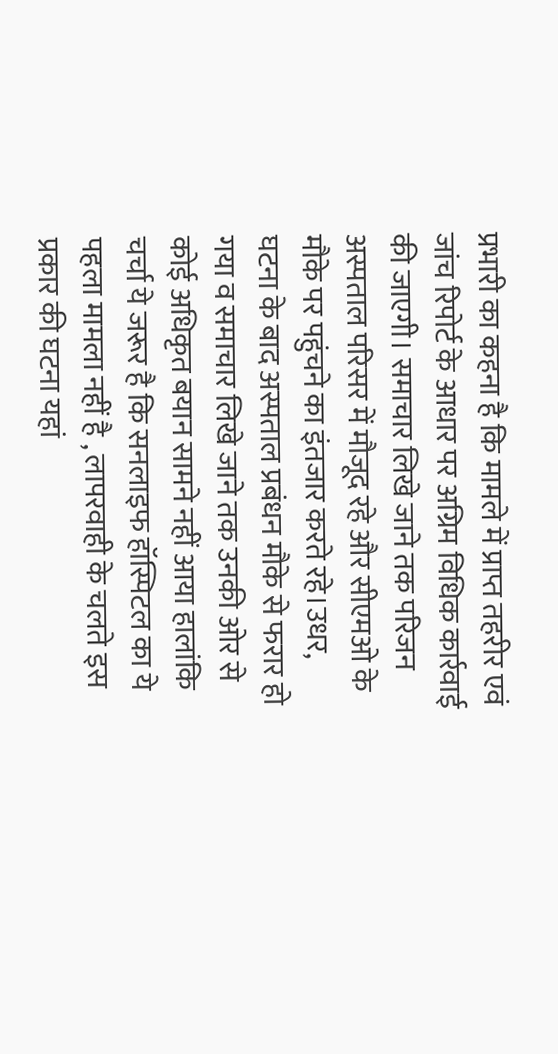प्रभारी का कहना है कि मामले में प्राप्त तहरीर एवं जांच रिपोर्ट के आधार पर अग्रिम विधिक कार्रवाई की जाएगी। समाचार लिखे जाने तक परिजन अस्पताल परिसर में मौजूद रहे और सीएमओ के मौके पर पहुंचने का इंतजार करते रहे।उधर, घटना के बाद अस्पताल प्रबंधन मौके से फरार हो गया व समाचार लिखे जाने तक उनकी ओर से कोई अधिकृत बयान सामने नहीं आया हालांकि चर्चा ये जरूर है कि सनलाइफ हॉस्पिटल का ये पहला मामला नहीं है , लापरवाही के चलते इस प्रकार की घटना यहां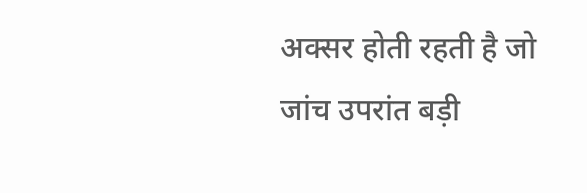अक्सर होती रहती है जो जांच उपरांत बड़ी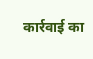कार्रवाई का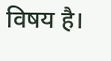विषय है।